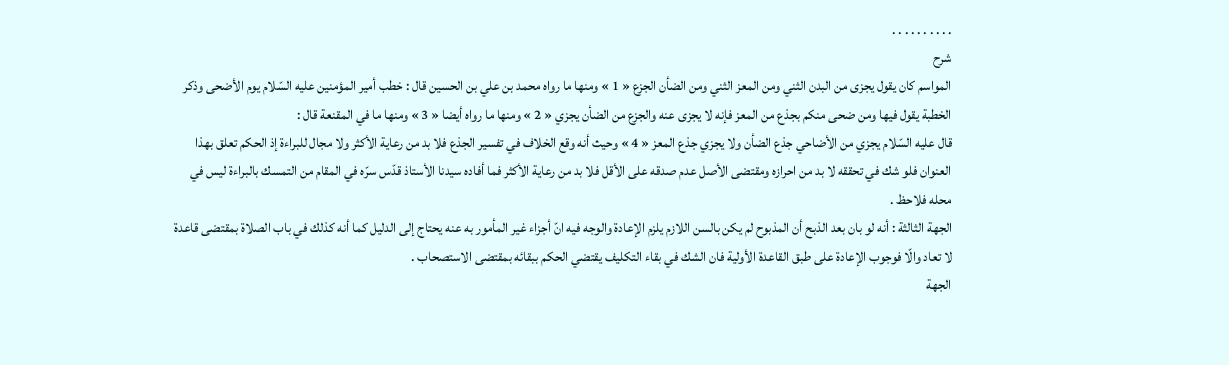. . . . . . . . . .
شرح
المواسم كان يقول يجزى من البدن الثني ومن المعز الثني ومن الضأن الجزع « 1 » ومنها ما رواه محمد بن علي بن الحسين قال : خطب أمير المؤمنين عليه السّلام يوم الأضحى وذكر الخطبة يقول فيها ومن ضحى منكم بجذع من المعز فإنه لا يجزى عنه والجزع من الضأن يجزي « 2 » ومنها ما رواه أيضا « 3 » ومنها ما في المقنعة قال :
قال عليه السّلام يجزي من الأضاحي جذع الضأن ولا يجزي جذع المعز « 4 » وحيث أنه وقع الخلاف في تفسير الجذع فلا بد من رعاية الأكثر ولا مجال للبراءة إذ الحكم تعلق بهذا العنوان فلو شك في تحققه لا بد من احرازه ومقتضى الأصل عدم صدقه على الأقل فلا بد من رعاية الأكثر فما أفاده سيدنا الأستاذ قدّس سرّه في المقام من التمسك بالبراءة ليس في محله فلاحظ .
الجهة الثالثة : أنه لو بان بعد الذبح أن المذبوح لم يكن بالسن اللازم يلزم الإعادة والوجه فيه انّ أجزاء غير المأمور به عنه يحتاج إلى الدليل كما أنه كذلك في باب الصلاة بمقتضى قاعدة لا تعاد والّا فوجوب الإعادة على طبق القاعدة الأولية فان الشك في بقاء التكليف يقتضي الحكم ببقائه بمقتضى الاستصحاب .
الجهة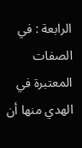الرابعة : في الصفات المعتبرة في الهدي منها أن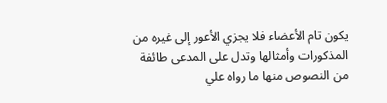يكون تام الأعضاء فلا يجزي الأعور إلى غيره من المذكورات وأمثالها وتدل على المدعى طائفة من النصوص منها ما رواه علي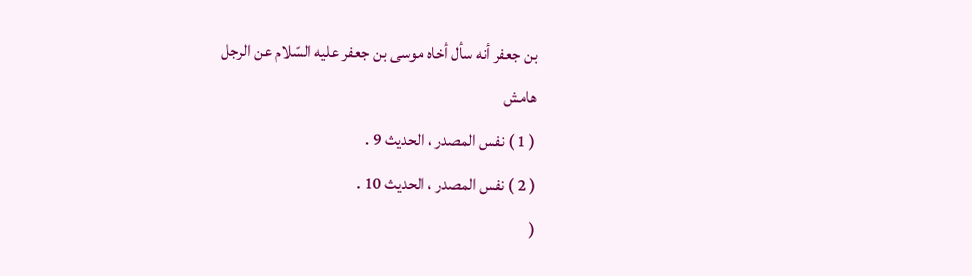بن جعفر أنه سأل أخاه موسى بن جعفر عليه السّلام عن الرجل
هامش
( 1 ) نفس المصدر ، الحديث 9 .
( 2 ) نفس المصدر ، الحديث 10 .
(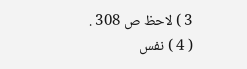3 ) لاحظ ص 308 .
( 4 ) نفس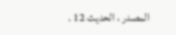المصدر ، الحديث 12 .